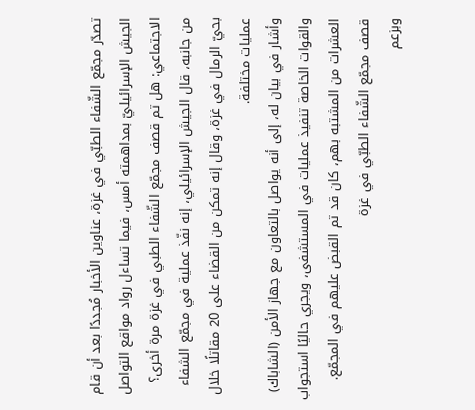تصدّر مجمّع الشّفاء الطبّي في غزة، عناوين الأخبار مُجددًا بعد أن قام الجيش الإسرائيليّ بمداهمته أمس، فيما تساءل رواد مواقع التواصل الاجتماعي: هل تم قصف مجمّع الشّفاء الطبي في غزة مرة أخرى؟
من جانبه، قال الجيش الإسرائيلي، إنه نفّذ عملية في مجمّع الشفاء بحيّ الرمال في غزة، وقال إنه تمكن من القضاء على 20 مقاتلًا خلال عمليات مختلفة.
وأشار في بيان له، إلى أنه يواصل بالتعاون مع جهاز الأمن (الشاباك) والقوات الخاصة تنفيذ عمليات في المستشفى، ويجري حاليًا استجواب العشرات من المشتبه بهم، كان قد تم القبض عليهم في المجمّع.
قصف مجمّع الشّفاء الطبّي في غزة
وبزعم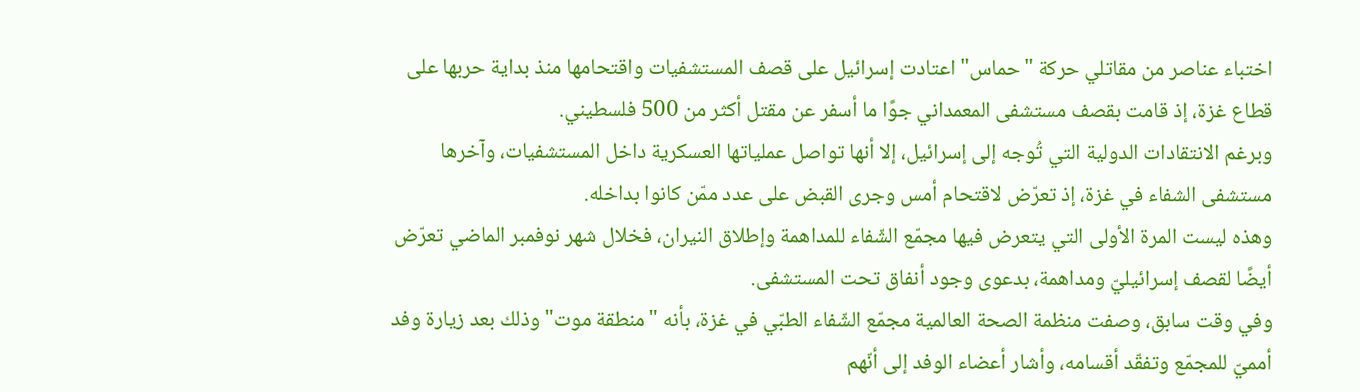اختباء عناصر من مقاتلي حركة "حماس" اعتادت إسرائيل على قصف المستشفيات واقتحامها منذ بداية حربها على قطاع غزة، إذ قامت بقصف مستشفى المعمداني جوًا ما أسفر عن مقتل أكثر من 500 فلسطيني.
وبرغم الانتقادات الدولية التي تُوجه إلى إسرائيل، إلا أنها تواصل عملياتها العسكرية داخل المستشفيات، وآخرها مستشفى الشفاء في غزة، إذ تعرّض لاقتحام أمس وجرى القبض على عدد ممّن كانوا بداخله.
وهذه ليست المرة الأولى التي يتعرض فيها مجمّع الشّفاء للمداهمة وإطلاق النيران، فخلال شهر نوفمبر الماضي تعرّض أيضًا لقصف إسرائيليّ ومداهمة، بدعوى وجود أنفاق تحت المستشفى.
وفي وقت سابق، وصفت منظمة الصحة العالمية مجمّع الشّفاء الطبّي في غزة، بأنه "منطقة موت" وذلك بعد زيارة وفد أمميّ للمجمّع وتفقّد أقسامه، وأشار أعضاء الوفد إلى أنّهم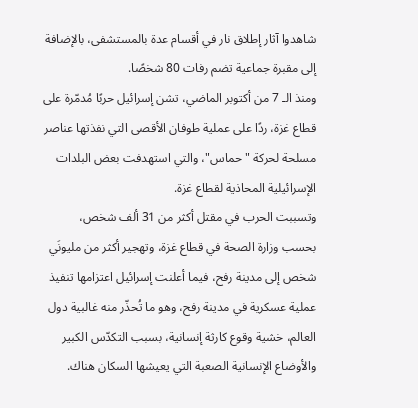شاهدوا آثار إطلاق نار في أقسام عدة بالمستشفى، بالإضافة إلى مقبرة جماعية تضم رفات 80 شخصًا.
ومنذ الـ 7 من أكتوبر الماضي، تشن إسرائيل حربًا مُدمّرة على قطاع غزة، ردًا على عملية طوفان الأقصى التي نفذتها عناصر مسلحة لحركة "حماس"، والتي استهدفت بعض البلدات الإسرائيلية المحاذية لقطاع غزة.
وتسببت الحرب في مقتل أكثر من 31 ألف شخص، بحسب وزارة الصحة في قطاع غزة، وتهجير أكثر من مليونَي شخص إلى مدينة رفح، فيما أعلنت إسرائيل اعتزامها تنفيذ عملية عسكرية في مدينة رفح، وهو ما تُحذّر منه غالبية دول العالم، خشية وقوع كارثة إنسانية، بسبب التكدّس الكبير والأوضاع الإنسانية الصعبة التي يعيشها السكان هناك.